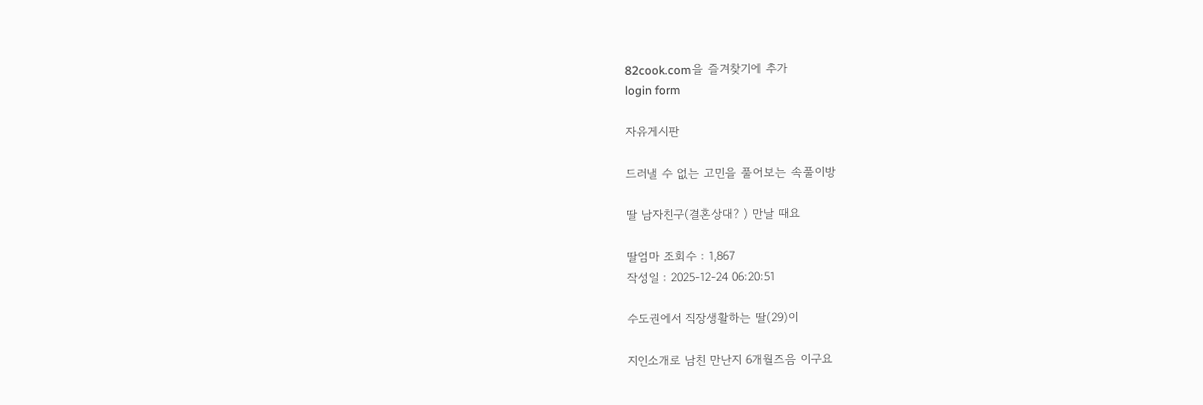82cook.com을 즐겨찾기에 추가
login form

자유게시판

드러낼 수 없는 고민을 풀어보는 속풀이방

딸 남자친구(결혼상대? ) 만날 때요

딸엄마 조회수 : 1,867
작성일 : 2025-12-24 06:20:51

수도권에서 직장생활하는 딸(29)이

지인소개로 남친 만난지 6개월즈음 이구요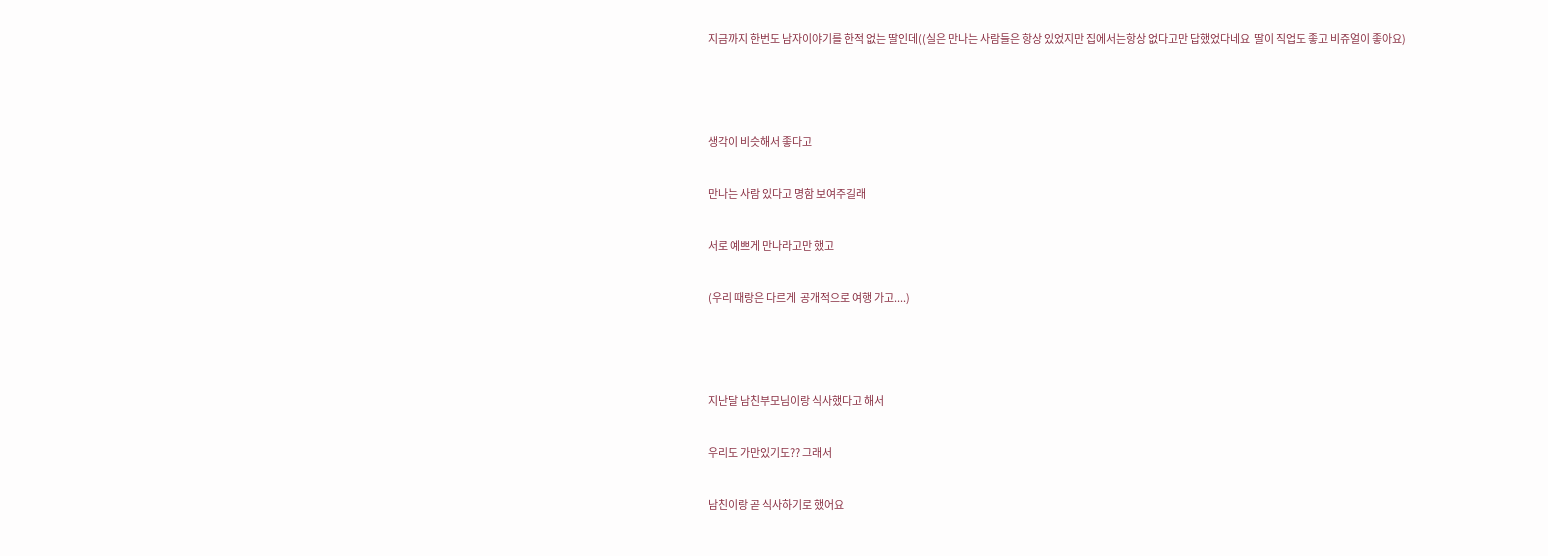지금까지 한번도 남자이야기를 한적 없는 딸인데((실은 만나는 사람들은 항상 있었지만 집에서는항상 없다고만 답했었다네요  딸이 직업도 좋고 비쥬얼이 좋아요)



생각이 비슷해서 좋다고

만나는 사람 있다고 명함 보여주길래

서로 예쁘게 만나라고만 했고

(우리 때랑은 다르게  공개적으로 여행 가고....)



지난달 남친부모님이랑 식사했다고 해서

우리도 가만있기도?? 그래서

남친이랑 곧 식사하기로 했어요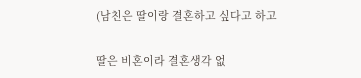(남친은 딸이랑 결혼하고 싶다고 하고

딸은 비혼이라 결혼생각 없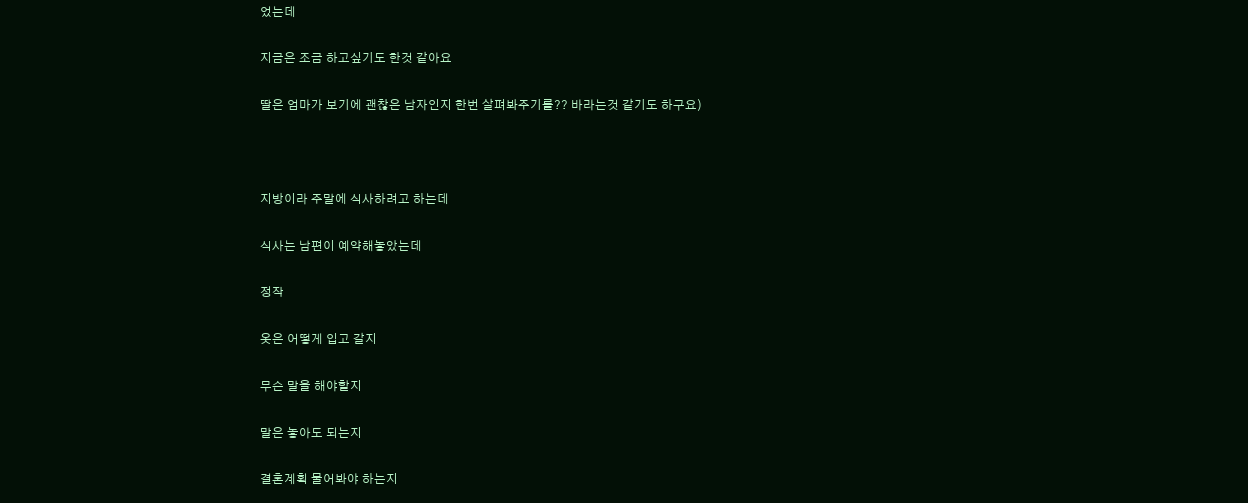었는데

지금은 조금 하고싶기도 한것 같아요

딸은 엄마가 보기에 괜찮은 남자인지 한번 살펴봐주기를?? 바라는것 같기도 하구요)



지방이라 주말에 식사하려고 하는데

식사는 남편이 예약해놓았는데

정작

옷은 어떻게 입고 갈지

무슨 말을 해야할지

말은 놓아도 되는지

결혼계획 물어봐야 하는지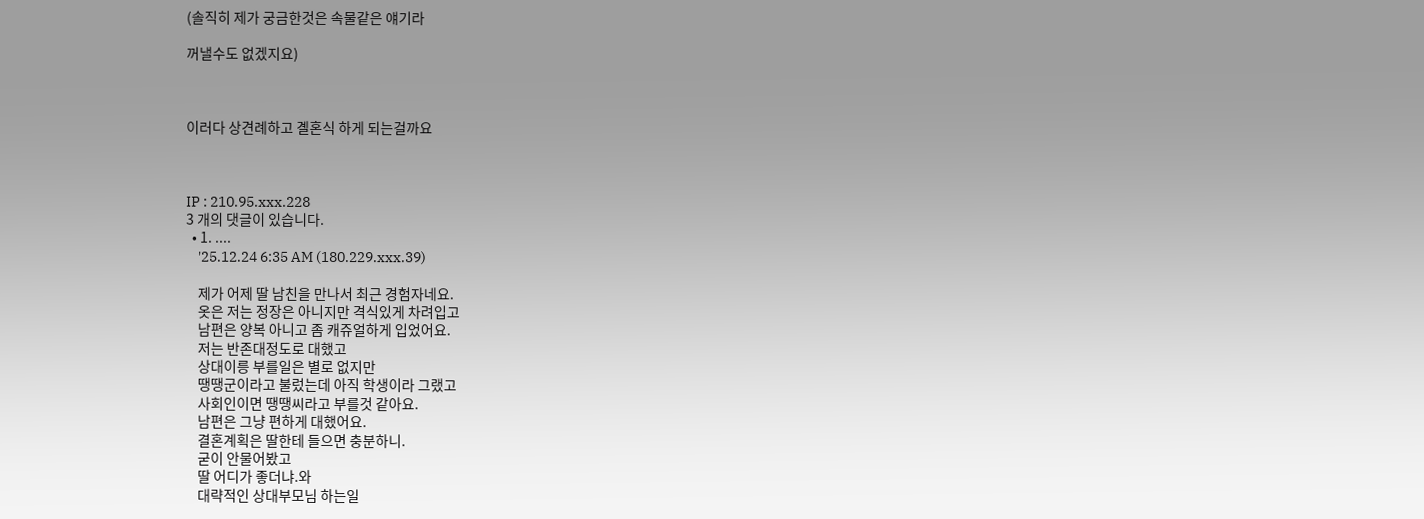(솔직히 제가 궁금한것은 속물같은 얘기라

꺼낼수도 없겠지요)



이러다 상견례하고 곌혼식 하게 되는걸까요



IP : 210.95.xxx.228
3 개의 댓글이 있습니다.
  • 1. ....
    '25.12.24 6:35 AM (180.229.xxx.39)

    제가 어제 딸 남친을 만나서 최근 경험자네요.
    옷은 저는 정장은 아니지만 격식있게 차려입고
    남편은 양복 아니고 좀 캐쥬얼하게 입었어요.
    저는 반존대정도로 대했고
    상대이릉 부를일은 별로 없지만
    땡땡군이라고 불렀는데 아직 학생이라 그랬고
    사회인이면 땡땡씨라고 부를것 같아요.
    남편은 그냥 편하게 대했어요.
    결혼계획은 딸한테 들으면 충분하니.
    굳이 안물어봤고
    딸 어디가 좋더냐.와
    대략적인 상대부모님 하는일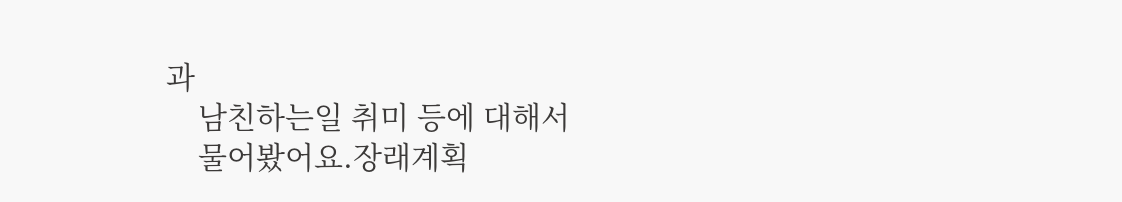과
    남친하는일 취미 등에 대해서
    물어봤어요.장래계획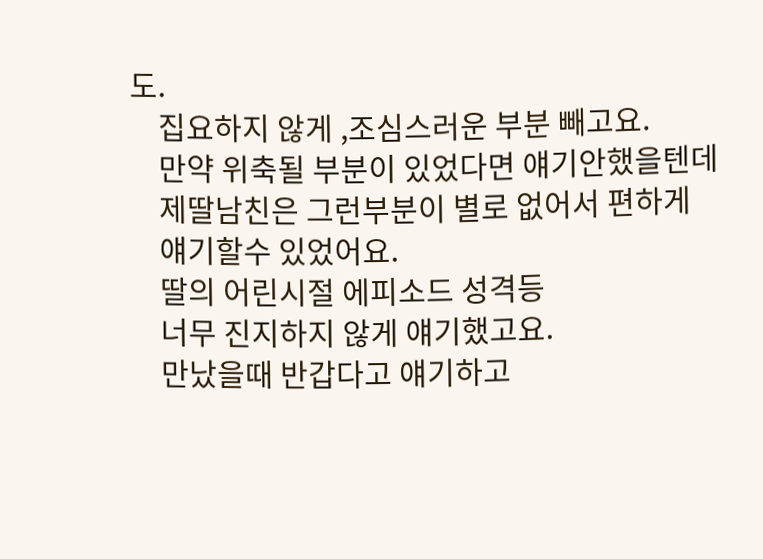도.
    집요하지 않게 ,조심스러운 부분 빼고요.
    만약 위축될 부분이 있었다면 얘기안했을텐데
    제딸남친은 그런부분이 별로 없어서 편하게
    얘기할수 있었어요.
    딸의 어린시절 에피소드 성격등
    너무 진지하지 않게 얘기했고요.
    만났을때 반갑다고 얘기하고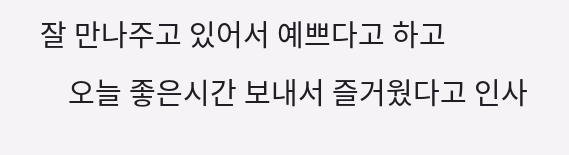잘 만나주고 있어서 예쁘다고 하고
    오늘 좋은시간 보내서 즐거웠다고 인사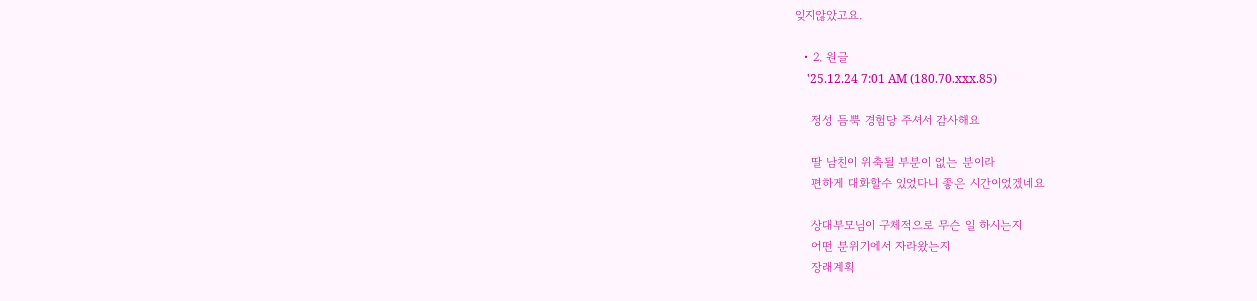잊지않았고요.

  • 2. 원글
    '25.12.24 7:01 AM (180.70.xxx.85)

    정성 듬뿍 경험당 주셔서 감사해요

    딸 남친이 위축될 부분이 없는 분이라
    편하게 대화할수 있었다니 좋은 시간이었겠네요

    상대부모님이 구체적으로 무슨 일 하시는지
    어떤 분위기에서 자라왔는지
    장래계획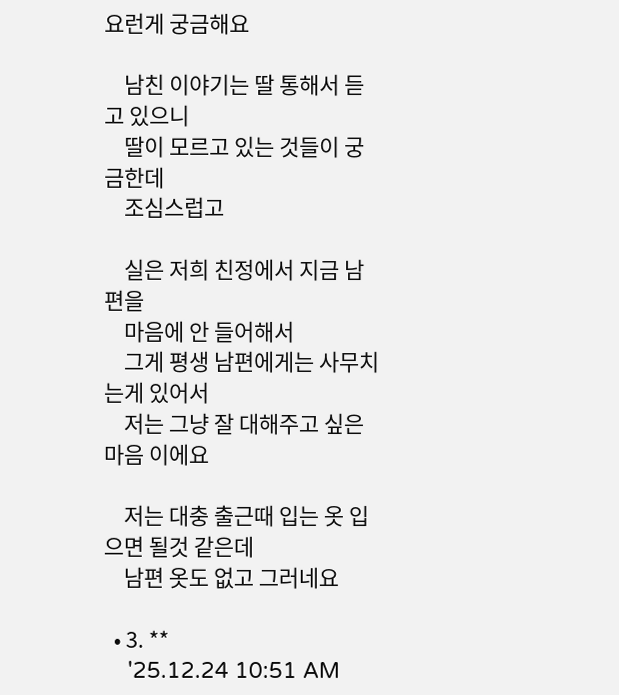요런게 궁금해요

    남친 이야기는 딸 통해서 듣고 있으니
    딸이 모르고 있는 것들이 궁금한데
    조심스럽고

    실은 저희 친정에서 지금 남편을
    마음에 안 들어해서
    그게 평생 남편에게는 사무치는게 있어서
    저는 그냥 잘 대해주고 싶은 마음 이에요

    저는 대충 출근때 입는 옷 입으면 될것 같은데
    남편 옷도 없고 그러네요

  • 3. **
    '25.12.24 10:51 AM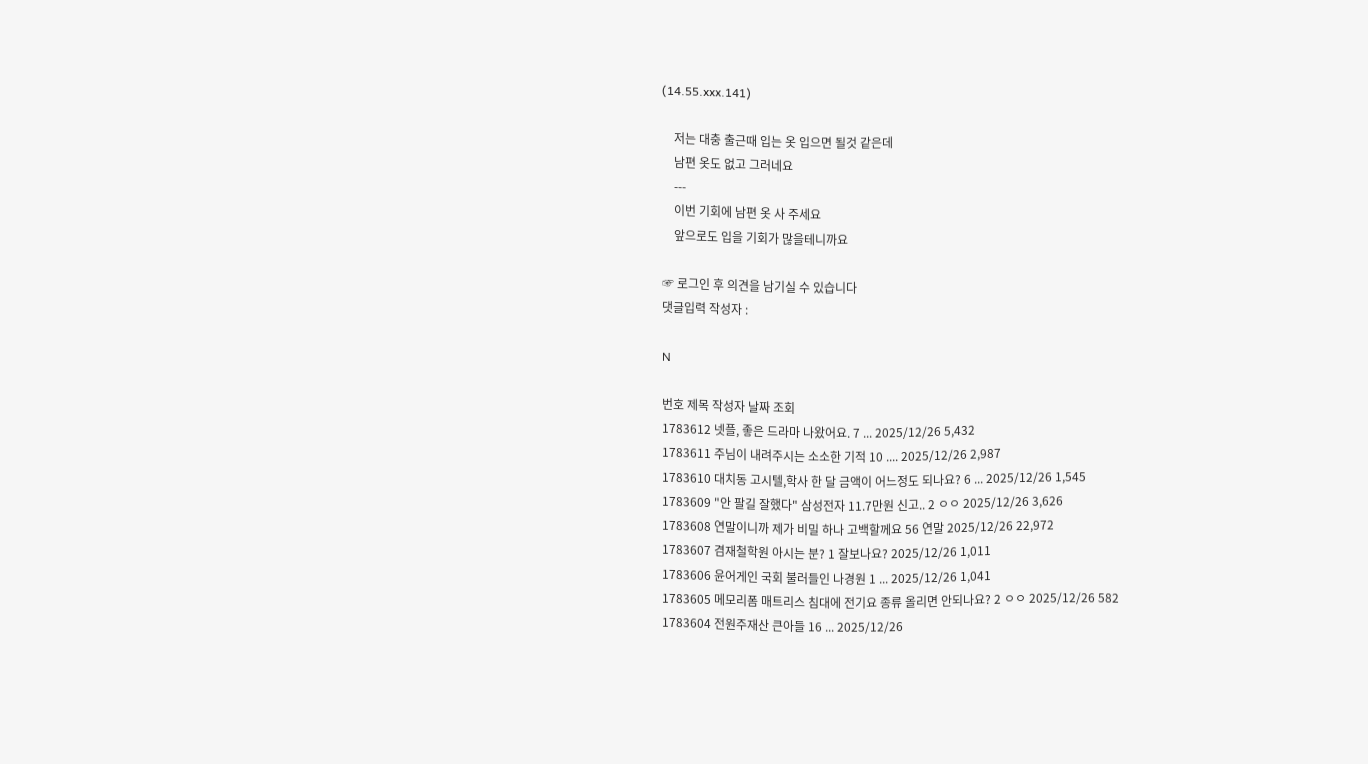(14.55.xxx.141)

    저는 대충 출근때 입는 옷 입으면 될것 같은데
    남편 옷도 없고 그러네요
    ---
    이번 기회에 남편 옷 사 주세요
    앞으로도 입을 기회가 많을테니까요

☞ 로그인 후 의견을 남기실 수 있습니다
댓글입력 작성자 :

N

번호 제목 작성자 날짜 조회
1783612 넷플, 좋은 드라마 나왔어요. 7 ... 2025/12/26 5,432
1783611 주님이 내려주시는 소소한 기적 10 .... 2025/12/26 2,987
1783610 대치동 고시텔,학사 한 달 금액이 어느정도 되나요? 6 ... 2025/12/26 1,545
1783609 "안 팔길 잘했다" 삼성전자 11.7만원 신고.. 2 ㅇㅇ 2025/12/26 3,626
1783608 연말이니까 제가 비밀 하나 고백할께요 56 연말 2025/12/26 22,972
1783607 겸재철학원 아시는 분? 1 잘보나요? 2025/12/26 1,011
1783606 윤어게인 국회 불러들인 나경원 1 ... 2025/12/26 1,041
1783605 메모리폼 매트리스 침대에 전기요 종류 올리면 안되나요? 2 ㅇㅇ 2025/12/26 582
1783604 전원주재산 큰아들 16 ... 2025/12/26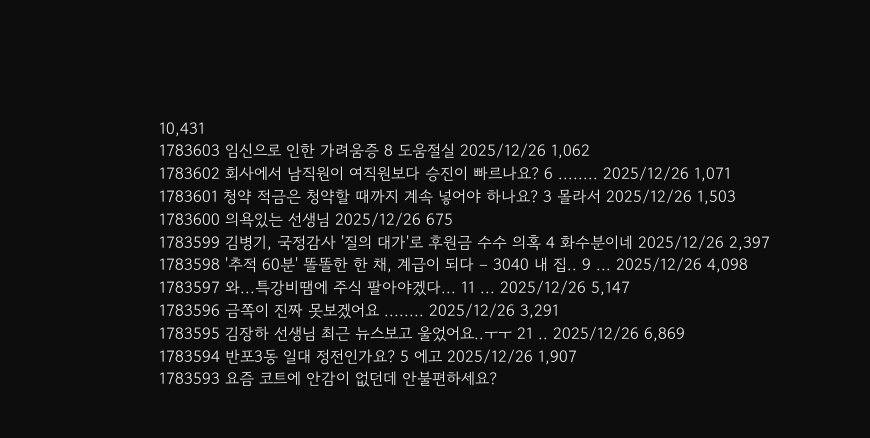10,431
1783603 임신으로 인한 가려움증 8 도움절실 2025/12/26 1,062
1783602 회사에서 남직원이 여직원보다 승진이 빠르나요? 6 ........ 2025/12/26 1,071
1783601 청약 적금은 청약할 때까지 계속 넣어야 하나요? 3 몰라서 2025/12/26 1,503
1783600 의욕있는 선생님 2025/12/26 675
1783599 김병기, 국정감사 '질의 대가'로 후원금 수수 의혹 4 화수분이네 2025/12/26 2,397
1783598 '추적 60분' 똘똘한 한 채, 계급이 되다 – 3040 내 집.. 9 ... 2025/12/26 4,098
1783597 와...특강비땜에 주식 팔아야겠다... 11 ... 2025/12/26 5,147
1783596 금쪽이 진짜 못보겠어요 ........ 2025/12/26 3,291
1783595 김장하 선생님 최근 뉴스보고 울었어요..ㅜㅜ 21 .. 2025/12/26 6,869
1783594 반포3동 일대 정전인가요? 5 에고 2025/12/26 1,907
1783593 요즘 코트에 안감이 없던데 안불편하세요?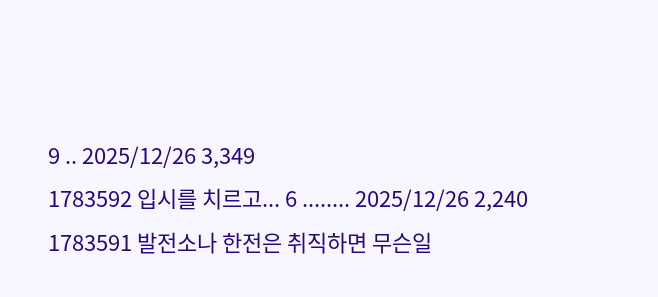9 .. 2025/12/26 3,349
1783592 입시를 치르고... 6 ........ 2025/12/26 2,240
1783591 발전소나 한전은 취직하면 무슨일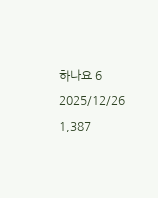하나요 6 2025/12/26 1,387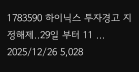1783590 하이닉스 투자경고 지정해제..29일 부터 11 ... 2025/12/26 5,028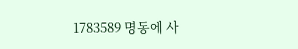1783589 명동에 사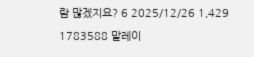람 많겠지요? 6 2025/12/26 1,429
1783588 말레이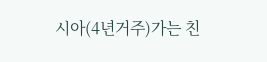시아(4년거주)가는 친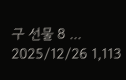구 선물 8 ... 2025/12/26 1,113